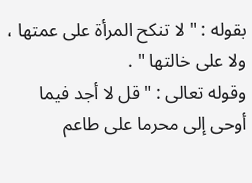بقوله : " لا تنكح المرأة على عمتها ، ولا على خالتها " .
وقوله تعالى : " قل لا أجد فيما أوحى إلى محرما على طاعم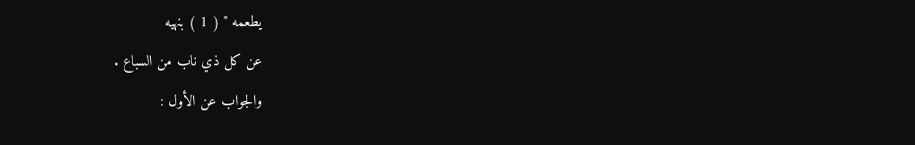يطعمه " ( 1 ) بنهيه
عن كل ذي ناب من السباع .
والجواب عن الأول :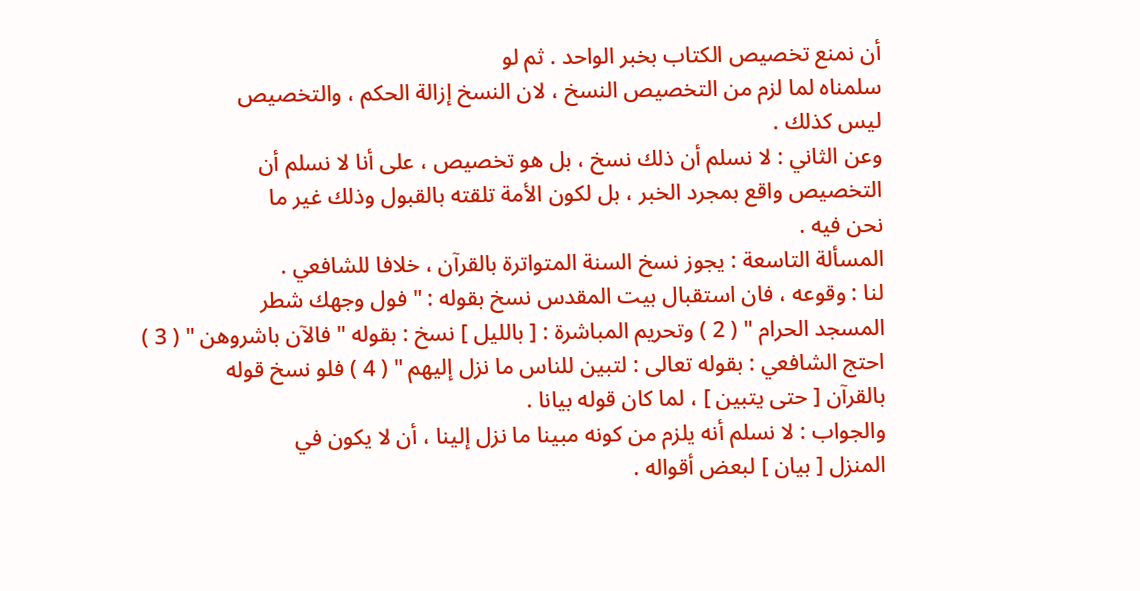أن نمنع تخصيص الكتاب بخبر الواحد . ثم لو
سلمناه لما لزم من التخصيص النسخ ، لان النسخ إزالة الحكم ، والتخصيص
ليس كذلك .
وعن الثاني : لا نسلم أن ذلك نسخ ، بل هو تخصيص ، على أنا لا نسلم أن
التخصيص واقع بمجرد الخبر ، بل لكون الأمة تلقته بالقبول وذلك غير ما
نحن فيه .
المسألة التاسعة : يجوز نسخ السنة المتواترة بالقرآن ، خلافا للشافعي .
لنا : وقوعه ، فان استقبال بيت المقدس نسخ بقوله : " فول وجهك شطر
المسجد الحرام " ( 2 ) وتحريم المباشرة : [ بالليل ] نسخ : بقوله " فالآن باشروهن " ( 3 )
احتج الشافعي : بقوله تعالى : لتبين للناس ما نزل إليهم " ( 4 ) فلو نسخ قوله
بالقرآن [ حتى يتبين ] ، لما كان قوله بيانا .
والجواب : لا نسلم أنه يلزم من كونه مبينا ما نزل إلينا ، أن لا يكون في
المنزل [ بيان ] لبعض أقواله .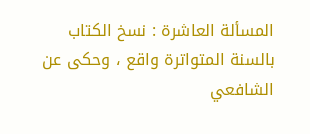المسألة العاشرة : نسخ الكتاب بالسنة المتواترة واقع ، وحكى عن
الشافعي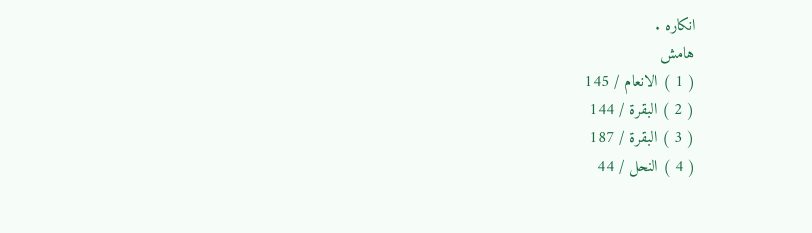انكاره .
هامش
( 1 ) الانعام / 145
( 2 ) البقرة / 144
( 3 ) البقرة / 187
( 4 ) النحل / 44